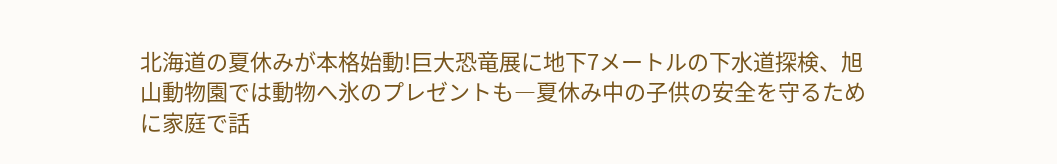北海道の夏休みが本格始動!巨大恐竜展に地下7メートルの下水道探検、旭山動物園では動物へ氷のプレゼントも―夏休み中の子供の安全を守るために家庭で話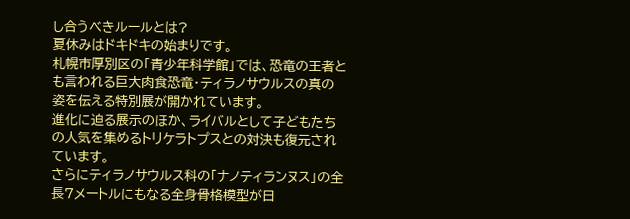し合うべきルールとは?
夏休みはドキドキの始まりです。
札幌市厚別区の「青少年科学館」では、恐竜の王者とも言われる巨大肉食恐竜・ティラノサウルスの真の姿を伝える特別展が開かれています。
進化に迫る展示のほか、ライバルとして子どもたちの人気を集めるトリケラトプスとの対決も復元されています。
さらにティラノサウルス科の「ナノティランヌス」の全長7メートルにもなる全身骨格模型が日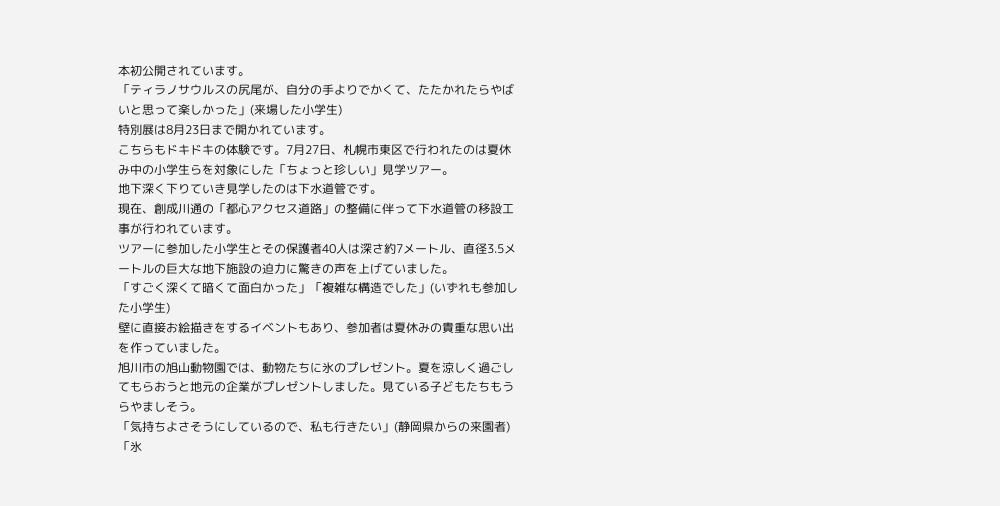本初公開されています。
「ティラノサウルスの尻尾が、自分の手よりでかくて、たたかれたらやばいと思って楽しかった」(来場した小学生)
特別展は8月23日まで開かれています。
こちらもドキドキの体験です。7月27日、札幌市東区で行われたのは夏休み中の小学生らを対象にした「ちょっと珍しい」見学ツアー。
地下深く下りていき見学したのは下水道管です。
現在、創成川通の「都心アクセス道路」の整備に伴って下水道管の移設工事が行われています。
ツアーに参加した小学生とその保護者40人は深さ約7メートル、直径3.5メートルの巨大な地下施設の迫力に驚きの声を上げていました。
「すごく深くて暗くて面白かった」「複雑な構造でした」(いずれも参加した小学生)
壁に直接お絵描きをするイベントもあり、参加者は夏休みの貴重な思い出を作っていました。
旭川市の旭山動物園では、動物たちに氷のプレゼント。夏を涼しく過ごしてもらおうと地元の企業がプレゼントしました。見ている子どもたちもうらやましそう。
「気持ちよさそうにしているので、私も行きたい」(静岡県からの来園者)
「氷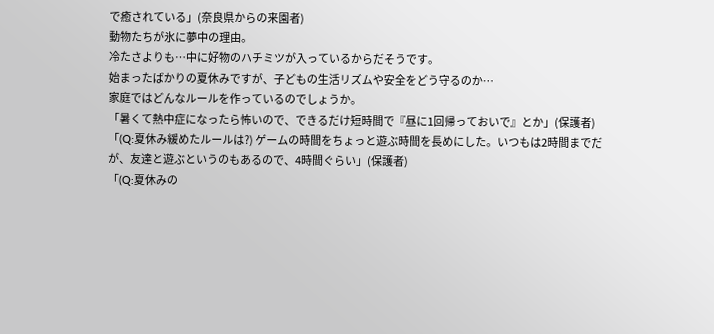で癒されている」(奈良県からの来園者)
動物たちが氷に夢中の理由。
冷たさよりも…中に好物のハチミツが入っているからだそうです。
始まったばかりの夏休みですが、子どもの生活リズムや安全をどう守るのか…
家庭ではどんなルールを作っているのでしょうか。
「暑くて熱中症になったら怖いので、できるだけ短時間で『昼に1回帰っておいで』とか」(保護者)
「(Q:夏休み緩めたルールは?) ゲームの時間をちょっと遊ぶ時間を長めにした。いつもは2時間までだが、友達と遊ぶというのもあるので、4時間ぐらい」(保護者)
「(Q:夏休みの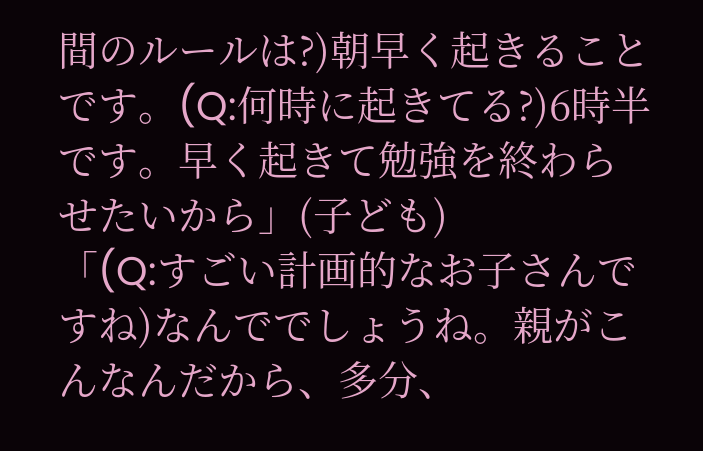間のルールは?)朝早く起きることです。(Q:何時に起きてる?)6時半です。早く起きて勉強を終わらせたいから」(子ども)
「(Q:すごい計画的なお子さんですね)なんででしょうね。親がこんなんだから、多分、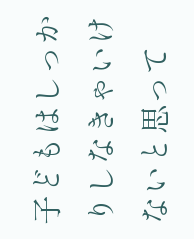子どもはしっかりしなきゃいけないと思って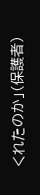くれたのか」(保護者)